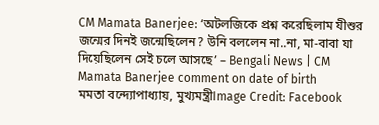CM Mamata Banerjee: ‘অটলজিকে প্রশ্ন করেছিলাম যীশুর জন্মের দিনই জন্মেছিলেন? উনি বললেন না..না, মা-বাবা যা দিয়েছিলেন সেই চলে আসছে’ – Bengali News | CM Mamata Banerjee comment on date of birth
মমতা বন্দ্যোপাধ্যায়, মুখ্যমন্ত্রীImage Credit: Facebook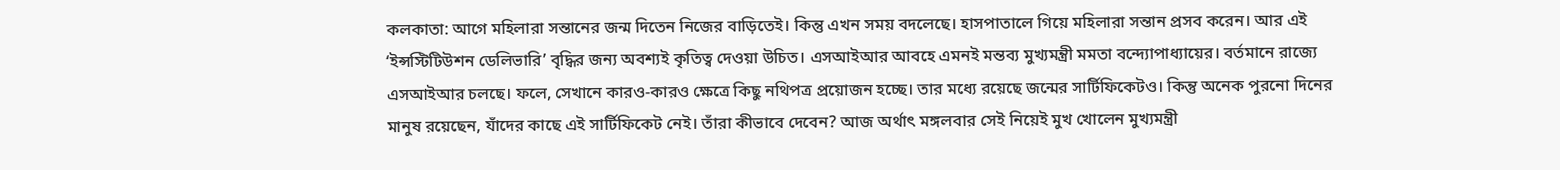কলকাতা: আগে মহিলারা সন্তানের জন্ম দিতেন নিজের বাড়িতেই। কিন্তু এখন সময় বদলেছে। হাসপাতালে গিয়ে মহিলারা সন্তান প্রসব করেন। আর এই ‘ইন্সস্টিটিউশন ডেলিভারি’ বৃদ্ধির জন্য অবশ্যই কৃতিত্ব দেওয়া উচিত। এসআইআর আবহে এমনই মন্তব্য মুখ্যমন্ত্রী মমতা বন্দ্যোপাধ্যায়ের। বর্তমানে রাজ্যে এসআইআর চলছে। ফলে, সেখানে কারও-কারও ক্ষেত্রে কিছু নথিপত্র প্রয়োজন হচ্ছে। তার মধ্যে রয়েছে জন্মের সার্টিফিকেটও। কিন্তু অনেক পুরনো দিনের মানুষ রয়েছেন, যাঁদের কাছে এই সার্টিফিকেট নেই। তাঁরা কীভাবে দেবেন? আজ অর্থাৎ মঙ্গলবার সেই নিয়েই মুখ খোলেন মুখ্যমন্ত্রী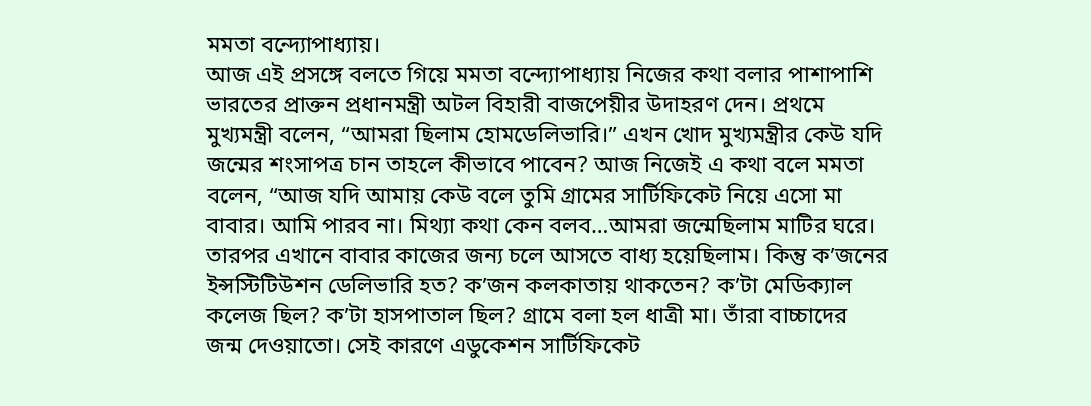মমতা বন্দ্যোপাধ্যায়।
আজ এই প্রসঙ্গে বলতে গিয়ে মমতা বন্দ্যোপাধ্যায় নিজের কথা বলার পাশাপাশি ভারতের প্রাক্তন প্রধানমন্ত্রী অটল বিহারী বাজপেয়ীর উদাহরণ দেন। প্রথমে মুখ্যমন্ত্রী বলেন, “আমরা ছিলাম হোমডেলিভারি।” এখন খোদ মুখ্যমন্ত্রীর কেউ যদি জন্মের শংসাপত্র চান তাহলে কীভাবে পাবেন? আজ নিজেই এ কথা বলে মমতা বলেন, “আজ যদি আমায় কেউ বলে তুমি গ্রামের সার্টিফিকেট নিয়ে এসো মা বাবার। আমি পারব না। মিথ্যা কথা কেন বলব…আমরা জন্মেছিলাম মাটির ঘরে। তারপর এখানে বাবার কাজের জন্য চলে আসতে বাধ্য হয়েছিলাম। কিন্তু ক’জনের ইন্সস্টিটিউশন ডেলিভারি হত? ক’জন কলকাতায় থাকতেন? ক’টা মেডিক্যাল কলেজ ছিল? ক’টা হাসপাতাল ছিল? গ্রামে বলা হল ধাত্রী মা। তাঁরা বাচ্চাদের জন্ম দেওয়াতো। সেই কারণে এডুকেশন সার্টিফিকেট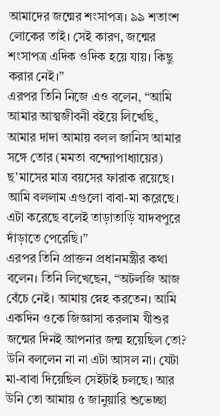আমাদের জন্মের শংসাপত্র। ৯৯ শতাংশ লোকের তাই। সেই কারণ, জন্মের শংসাপত্র এদিক ওদিক হয়ে যায়। কিছু করার নেই।”
এরপর তিনি নিজে এও বলেন, “আমি আমার আত্মজীবনী বইয়ে লিখেছি, আমার দাদা আমায় বলল জানিস আমার সঙ্গে তোর (মমতা বন্দ্যোপাধ্যায়ের) ছ’মাসের মাত্র বয়সের ফারাক রয়েছে। আমি বললাম এগুলো বাবা-মা করেছে। এটা করেছে বলেই তাড়াতাড়ি যাদবপুরে দাঁড়াতে পেরেছি।”
এরপর তিনি প্রাক্তন প্রধানমন্ত্রীর কথা বলেন। তিনি লিখেছেন, “অটলজি আজ বেঁচে নেই। আমায় স্নেহ করতেন। আমি একদিন ওকে জিজ্ঞাসা করলাম যীশুর জন্মের দিনই আপনার জন্ম হয়েছিল তো? উনি বললেন না না এটা আসল না। যেটা মা-বাবা দিয়েছিল সেইটাই চলছে। আর উনি তো আমায় ৫ জানুয়ারি শুভেচ্ছা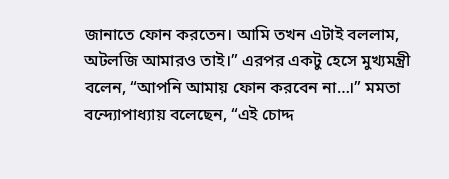জানাতে ফোন করতেন। আমি তখন এটাই বললাম, অটলজি আমারও তাই।” এরপর একটু হেসে মুখ্যমন্ত্রী বলেন, “আপনি আমায় ফোন করবেন না…।” মমতা বন্দ্যোপাধ্যায় বলেছেন, “এই চোদ্দ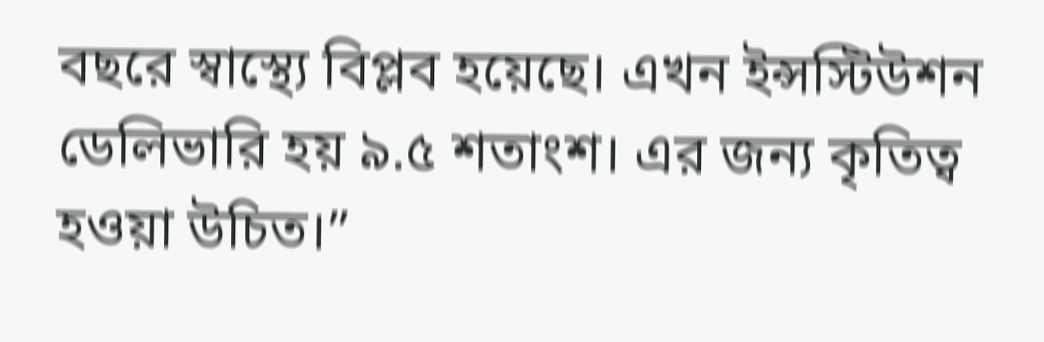বছরে স্বাস্থ্যে বিপ্লব হয়েছে। এখন ইন্সস্টিউশন ডেলিভারি হয় ৯.৫ শতাংশ। এর জন্য কৃতিত্ব হওয়া উচিত।”